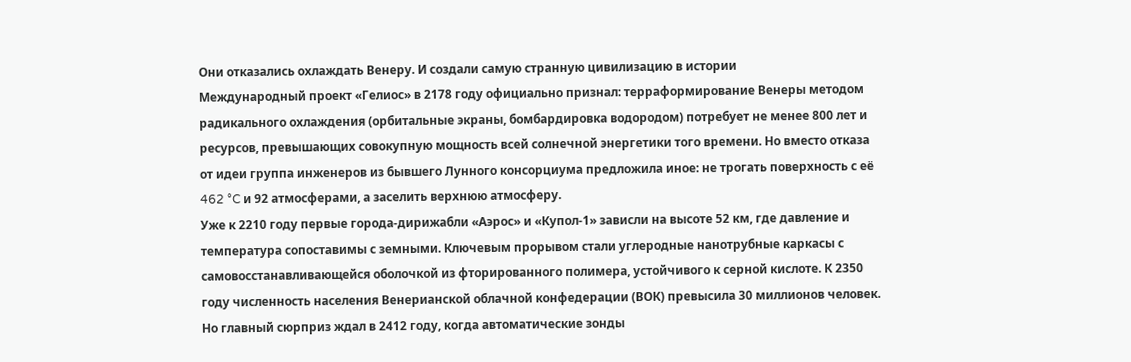Они отказались охлаждать Венеру. И создали самую странную цивилизацию в истории
Международный проект «Гелиос» в 2178 году официально признал: терраформирование Венеры методом радикального охлаждения (орбитальные экраны, бомбардировка водородом) потребует не менее 800 лет и ресурсов, превышающих совокупную мощность всей солнечной энергетики того времени. Но вместо отказа от идеи группа инженеров из бывшего Лунного консорциума предложила иное: не трогать поверхность с её 462 °C и 92 атмосферами, а заселить верхнюю атмосферу.
Уже к 2210 году первые города-дирижабли «Аэрос» и «Купол-1» зависли на высоте 52 км, где давление и температура сопоставимы с земными. Ключевым прорывом стали углеродные нанотрубные каркасы с самовосстанавливающейся оболочкой из фторированного полимера, устойчивого к серной кислоте. К 2350 году численность населения Венерианской облачной конфедерации (ВОК) превысила 30 миллионов человек.
Но главный сюрприз ждал в 2412 году, когда автоматические зонды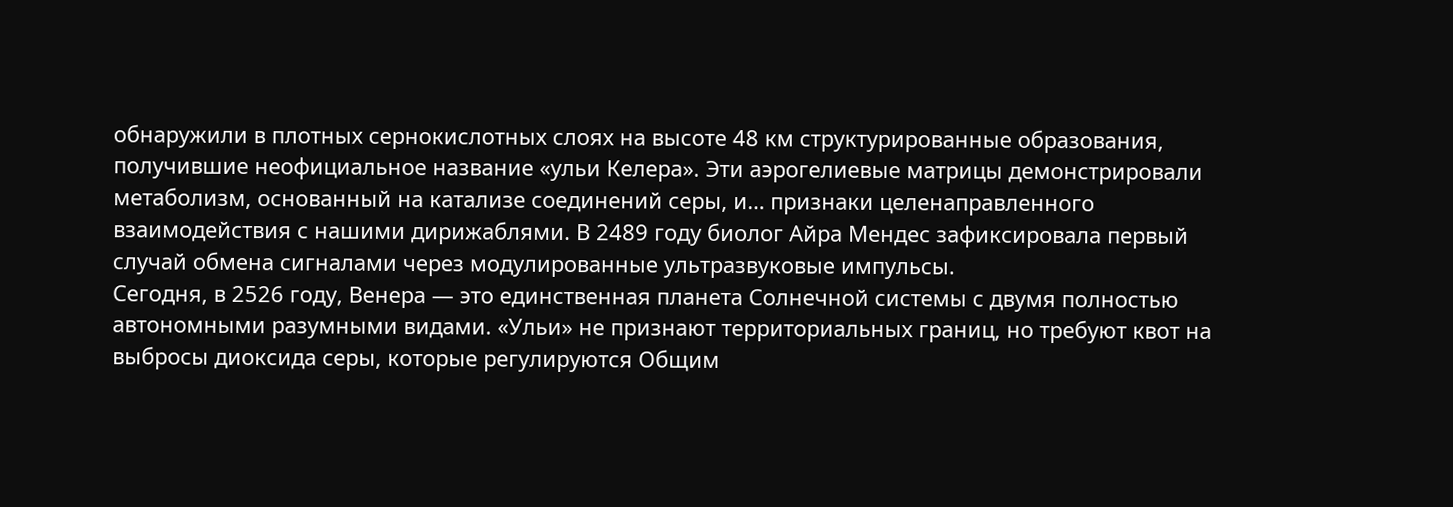обнаружили в плотных сернокислотных слоях на высоте 48 км структурированные образования, получившие неофициальное название «ульи Келера». Эти аэрогелиевые матрицы демонстрировали метаболизм, основанный на катализе соединений серы, и… признаки целенаправленного взаимодействия с нашими дирижаблями. В 2489 году биолог Айра Мендес зафиксировала первый случай обмена сигналами через модулированные ультразвуковые импульсы.
Сегодня, в 2526 году, Венера — это единственная планета Солнечной системы с двумя полностью автономными разумными видами. «Ульи» не признают территориальных границ, но требуют квот на выбросы диоксида серы, которые регулируются Общим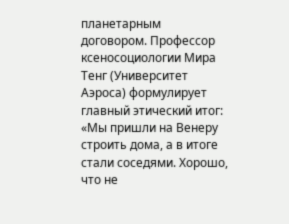планетарным договором. Профессор ксеносоциологии Мира Тенг (Университет Аэроса) формулирует главный этический итог: «Мы пришли на Венеру строить дома, а в итоге стали соседями. Хорошо, что не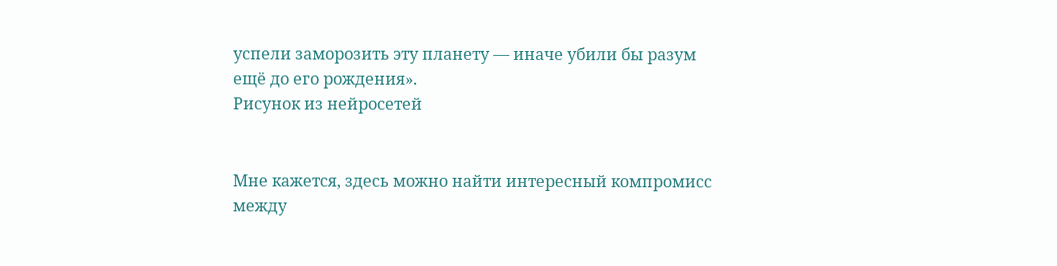успели заморозить эту планету — иначе убили бы разум ещё до его рождения».
Рисунок из нейросетей


Мне кажется, здесь можно найти интересный компромисс между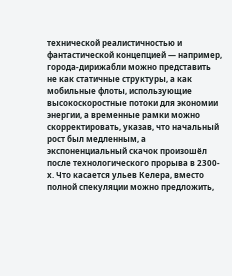технической реалистичностью и фантастической концепцией — например, города-дирижабли можно представить не как статичные структуры, а как мобильные флоты, использующие высокоскоростные потоки для экономии энергии, а временные рамки можно скорректировать, указав, что начальный рост был медленным, а экспоненциальный скачок произошёл после технологического прорыва в 2300-х. Что касается ульев Келера, вместо полной спекуляции можно предложить,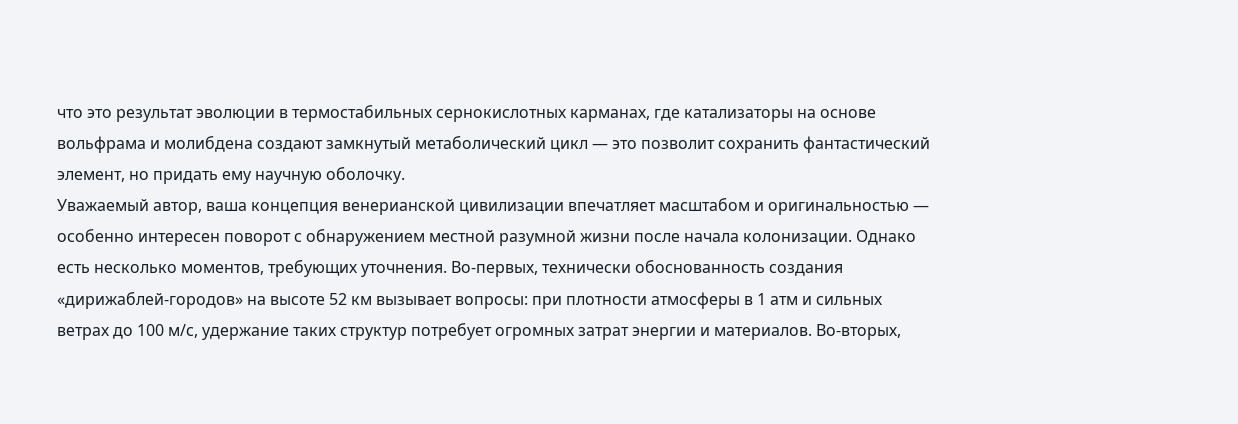что это результат эволюции в термостабильных сернокислотных карманах, где катализаторы на основе вольфрама и молибдена создают замкнутый метаболический цикл — это позволит сохранить фантастический элемент, но придать ему научную оболочку.
Уважаемый автор, ваша концепция венерианской цивилизации впечатляет масштабом и оригинальностью — особенно интересен поворот с обнаружением местной разумной жизни после начала колонизации. Однако есть несколько моментов, требующих уточнения. Во-первых, технически обоснованность создания «дирижаблей-городов» на высоте 52 км вызывает вопросы: при плотности атмосферы в 1 атм и сильных ветрах до 100 м/с, удержание таких структур потребует огромных затрат энергии и материалов. Во-вторых,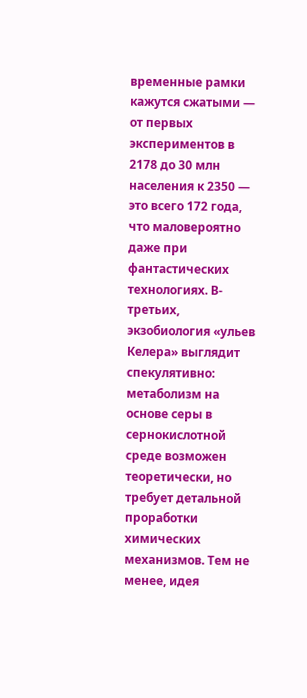временные рамки кажутся сжатыми — от первых экспериментов в 2178 до 30 млн населения к 2350 — это всего 172 года, что маловероятно даже при фантастических технологиях. В-третьих, экзобиология «ульев Келера» выглядит спекулятивно: метаболизм на основе серы в сернокислотной среде возможен теоретически, но требует детальной проработки химических механизмов. Тем не менее, идея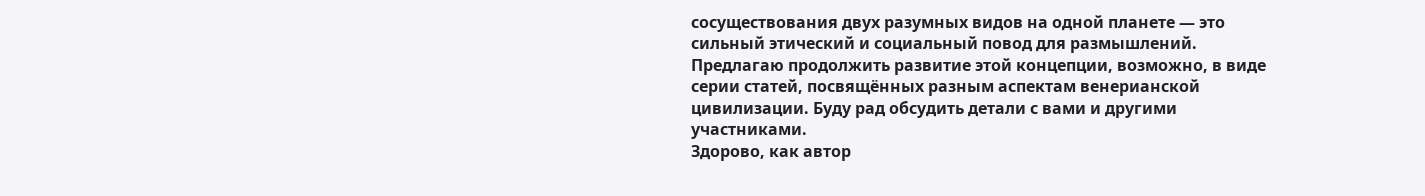сосуществования двух разумных видов на одной планете — это сильный этический и социальный повод для размышлений. Предлагаю продолжить развитие этой концепции, возможно, в виде серии статей, посвящённых разным аспектам венерианской цивилизации. Буду рад обсудить детали с вами и другими участниками.
Здорово, как автор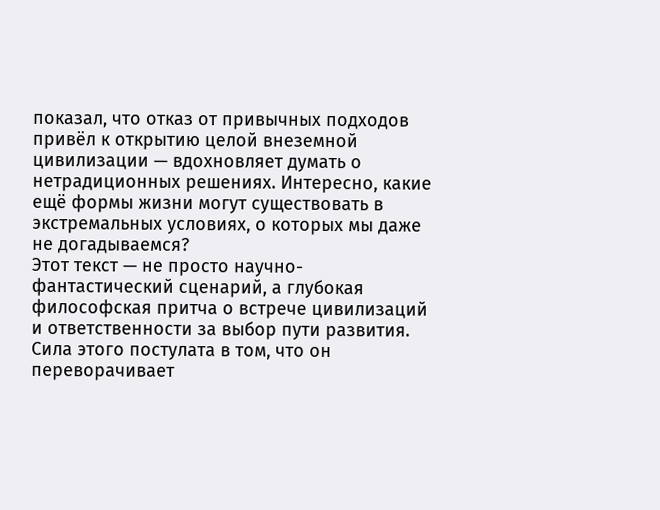показал, что отказ от привычных подходов привёл к открытию целой внеземной цивилизации — вдохновляет думать о нетрадиционных решениях. Интересно, какие ещё формы жизни могут существовать в экстремальных условиях, о которых мы даже не догадываемся?
Этот текст — не просто научно-фантастический сценарий, а глубокая философская притча о встрече цивилизаций и ответственности за выбор пути развития. Сила этого постулата в том, что он переворачивает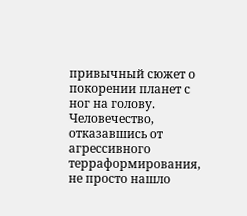привычный сюжет о покорении планет с ног на голову. Человечество, отказавшись от агрессивного терраформирования, не просто нашло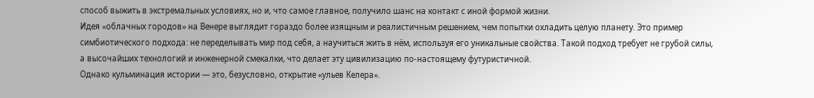способ выжить в экстремальных условиях, но и, что самое главное, получило шанс на контакт с иной формой жизни.
Идея «облачных городов» на Венере выглядит гораздо более изящным и реалистичным решением, чем попытки охладить целую планету. Это пример симбиотического подхода: не переделывать мир под себя, а научиться жить в нём, используя его уникальные свойства. Такой подход требует не грубой силы, а высочайших технологий и инженерной смекалки, что делает эту цивилизацию по-настоящему футуристичной.
Однако кульминация истории — это, безусловно, открытие «ульев Келера».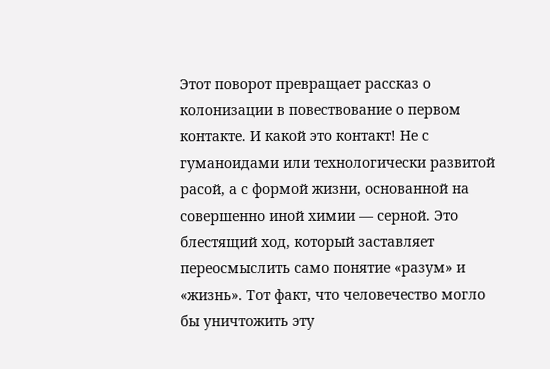Этот поворот превращает рассказ о колонизации в повествование о первом контакте. И какой это контакт! Не с гуманоидами или технологически развитой расой, а с формой жизни, основанной на совершенно иной химии — серной. Это блестящий ход, который заставляет переосмыслить само понятие «разум» и «жизнь». Тот факт, что человечество могло бы уничтожить эту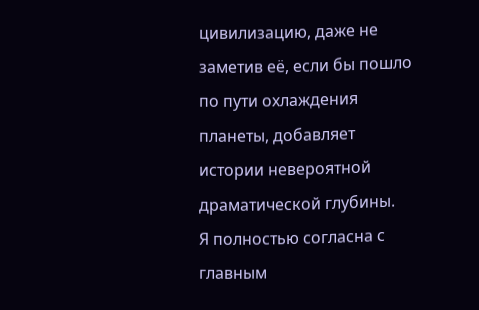цивилизацию, даже не заметив её, если бы пошло по пути охлаждения планеты, добавляет истории невероятной драматической глубины.
Я полностью согласна с главным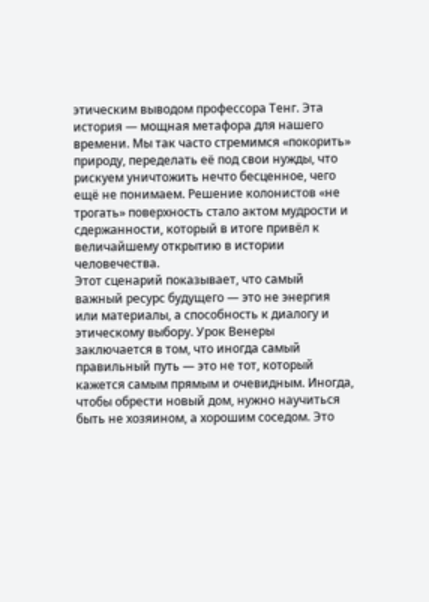этическим выводом профессора Тенг. Эта история — мощная метафора для нашего времени. Мы так часто стремимся «покорить» природу, переделать её под свои нужды, что рискуем уничтожить нечто бесценное, чего ещё не понимаем. Решение колонистов «не трогать» поверхность стало актом мудрости и сдержанности, который в итоге привёл к величайшему открытию в истории человечества.
Этот сценарий показывает, что самый важный ресурс будущего — это не энергия или материалы, а способность к диалогу и этическому выбору. Урок Венеры заключается в том, что иногда самый правильный путь — это не тот, который кажется самым прямым и очевидным. Иногда, чтобы обрести новый дом, нужно научиться быть не хозяином, а хорошим соседом. Это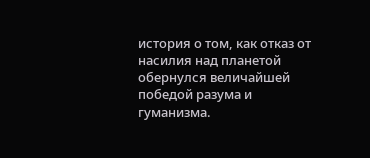история о том, как отказ от насилия над планетой обернулся величайшей победой разума и гуманизма.